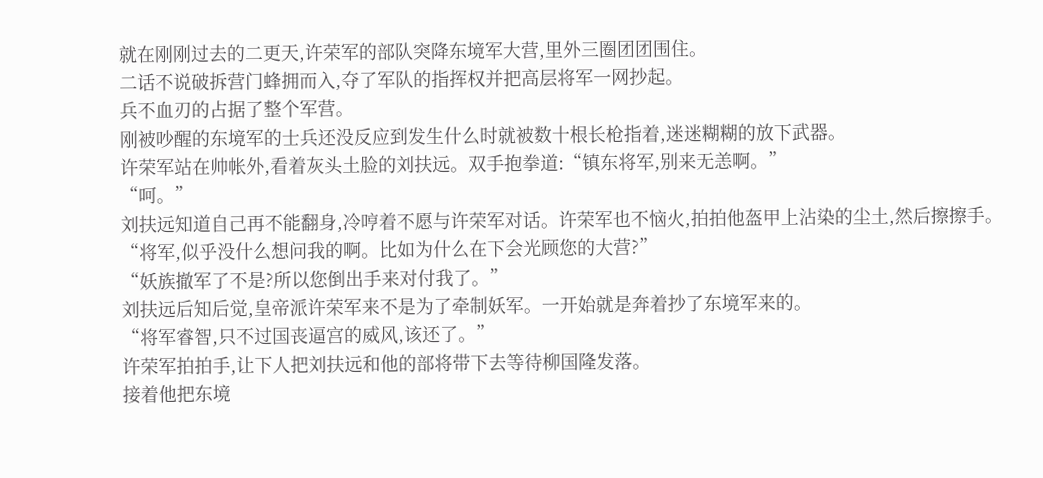就在刚刚过去的二更天,许荣军的部队突降东境军大营,里外三圈团团围住。
二话不说破拆营门蜂拥而入,夺了军队的指挥权并把高层将军一网抄起。
兵不血刃的占据了整个军营。
刚被吵醒的东境军的士兵还没反应到发生什么时就被数十根长枪指着,迷迷糊糊的放下武器。
许荣军站在帅帐外,看着灰头土脸的刘扶远。双手抱拳道:“镇东将军,别来无恙啊。”
“呵。”
刘扶远知道自己再不能翻身,冷哼着不愿与许荣军对话。许荣军也不恼火,拍拍他盔甲上沾染的尘土,然后擦擦手。
“将军,似乎没什么想问我的啊。比如为什么在下会光顾您的大营?”
“妖族撤军了不是?所以您倒出手来对付我了。”
刘扶远后知后觉,皇帝派许荣军来不是为了牵制妖军。一开始就是奔着抄了东境军来的。
“将军睿智,只不过国丧逼宫的威风,该还了。”
许荣军拍拍手,让下人把刘扶远和他的部将带下去等待柳国隆发落。
接着他把东境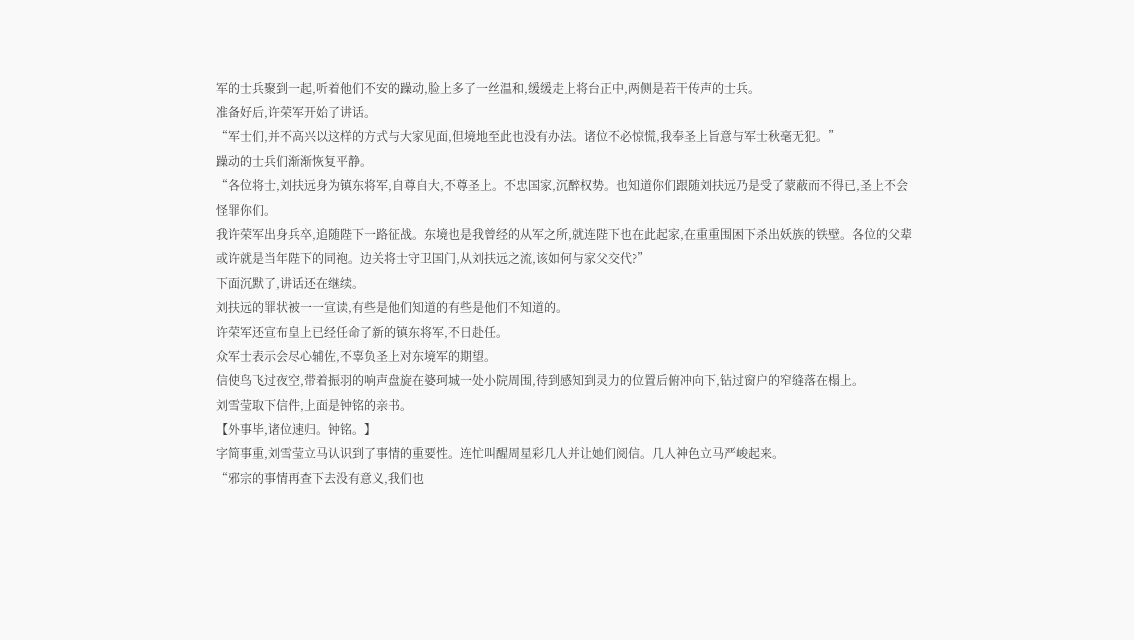军的士兵聚到一起,听着他们不安的躁动,脸上多了一丝温和,缓缓走上将台正中,两侧是若干传声的士兵。
准备好后,许荣军开始了讲话。
“军士们,并不高兴以这样的方式与大家见面,但境地至此也没有办法。诸位不必惊慌,我奉圣上旨意与军士秋毫无犯。”
躁动的士兵们渐渐恢复平静。
“各位将士,刘扶远身为镇东将军,自尊自大,不尊圣上。不忠国家,沉醉权势。也知道你们跟随刘扶远乃是受了蒙蔽而不得已,圣上不会怪罪你们。
我许荣军出身兵卒,追随陛下一路征战。东境也是我曾经的从军之所,就连陛下也在此起家,在重重围困下杀出妖族的铁壁。各位的父辈或许就是当年陛下的同袍。边关将士守卫国门,从刘扶远之流,该如何与家父交代?”
下面沉默了,讲话还在继续。
刘扶远的罪状被一一宣读,有些是他们知道的有些是他们不知道的。
许荣军还宣布皇上已经任命了新的镇东将军,不日赴任。
众军士表示会尽心辅佐,不辜负圣上对东境军的期望。
信使鸟飞过夜空,带着振羽的响声盘旋在婆珂城一处小院周围,待到感知到灵力的位置后俯冲向下,钻过窗户的窄缝落在榻上。
刘雪莹取下信件,上面是钟铭的亲书。
【外事毕,诸位速归。钟铭。】
字简事重,刘雪莹立马认识到了事情的重要性。连忙叫醒周星彩几人并让她们阅信。几人神色立马严峻起来。
“邪宗的事情再查下去没有意义,我们也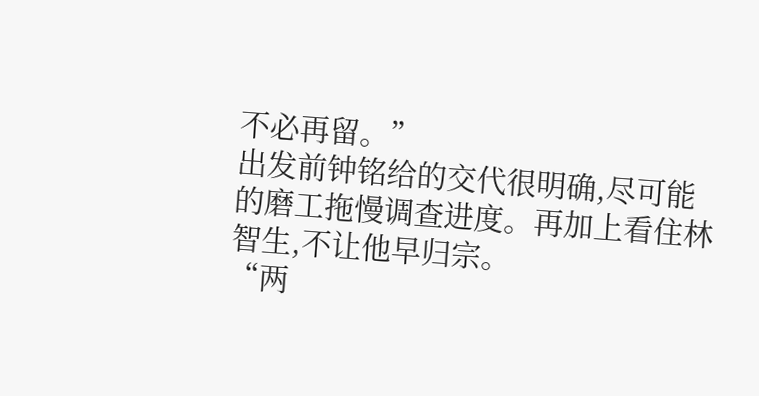不必再留。”
出发前钟铭给的交代很明确,尽可能的磨工拖慢调查进度。再加上看住林智生,不让他早归宗。
“两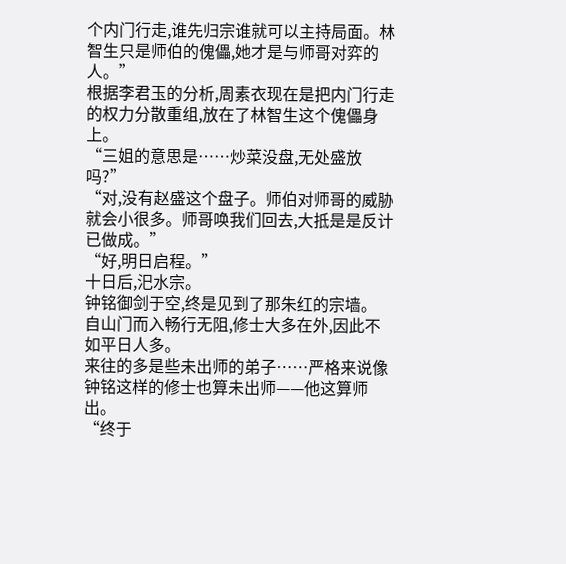个内门行走,谁先归宗谁就可以主持局面。林智生只是师伯的傀儡,她才是与师哥对弈的人。”
根据李君玉的分析,周素衣现在是把内门行走的权力分散重组,放在了林智生这个傀儡身上。
“三姐的意思是……炒菜没盘,无处盛放吗?”
“对,没有赵盛这个盘子。师伯对师哥的威胁就会小很多。师哥唤我们回去,大抵是是反计已做成。”
“好,明日启程。”
十日后,汜水宗。
钟铭御剑于空,终是见到了那朱红的宗墙。
自山门而入畅行无阻,修士大多在外,因此不如平日人多。
来往的多是些未出师的弟子……严格来说像钟铭这样的修士也算未出师——他这算师出。
“终于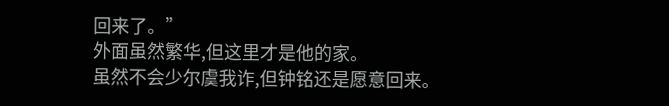回来了。”
外面虽然繁华,但这里才是他的家。
虽然不会少尔虞我诈,但钟铭还是愿意回来。